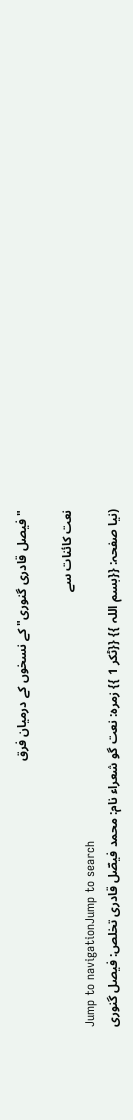"فیصل قادری گنوری" کے نسخوں کے درمیان فرق

نعت کائنات سے
Jump to navigationJump to search
(نیا صفحہ: {{بسم اللہ }} {{ٹکر 1 }} زمرہ: نعت گو شعراء نام: محمد فیصؔل قادری تخلص: فیصل گنوری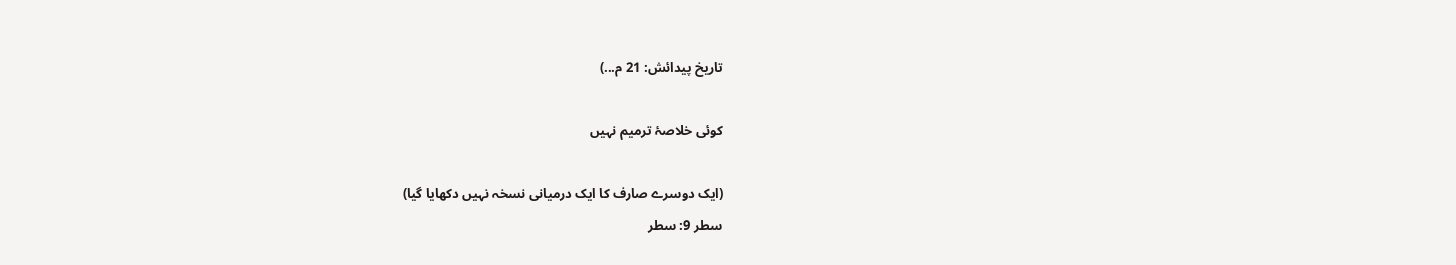تاریخ پیدائش: 21 م...)

کوئی خلاصۂ ترمیم نہیں

(ایک دوسرے صارف کا ایک درمیانی نسخہ نہیں دکھایا گیا)
سطر 9: سطر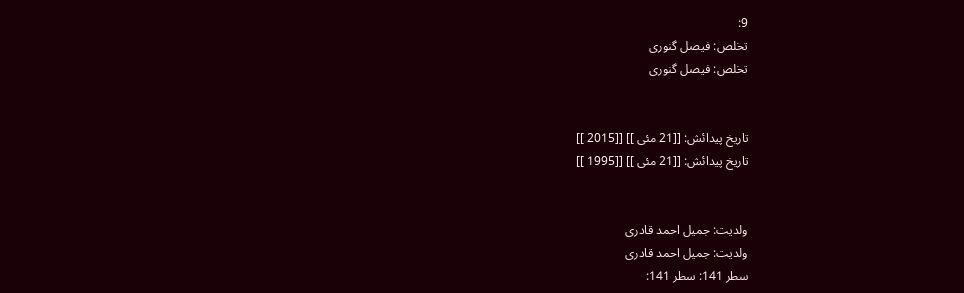9:
تخلص: فیصل گنوری
تخلص: فیصل گنوری


تاریخ پیدائش: [[21 مئی ]] [[2015 ]]
تاریخ پیدائش: [[21 مئی ]] [[1995 ]]


ولدیت: جمیل احمد قادری
ولدیت: جمیل احمد قادری
سطر 141: سطر 141: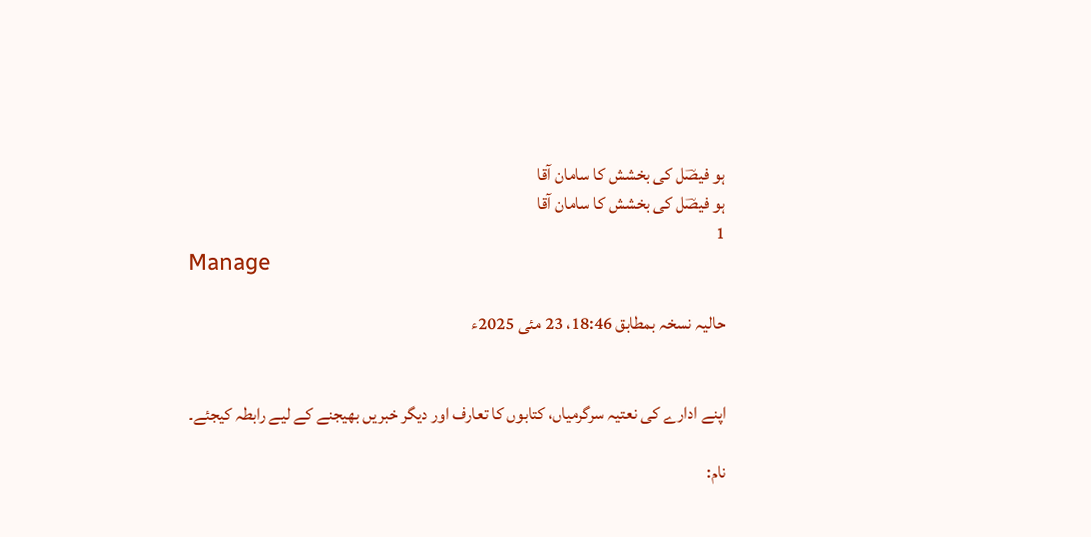ہو فیصؔل کی بخشش کا سامان آقا
ہو فیصؔل کی بخشش کا سامان آقا
1
Manage

حالیہ نسخہ بمطابق 18:46، 23 مئی 2025ء


اپنے ادارے کی نعتیہ سرگرمیاں، کتابوں کا تعارف اور دیگر خبریں بھیجنے کے لیے رابطہ کیجئے۔

نام: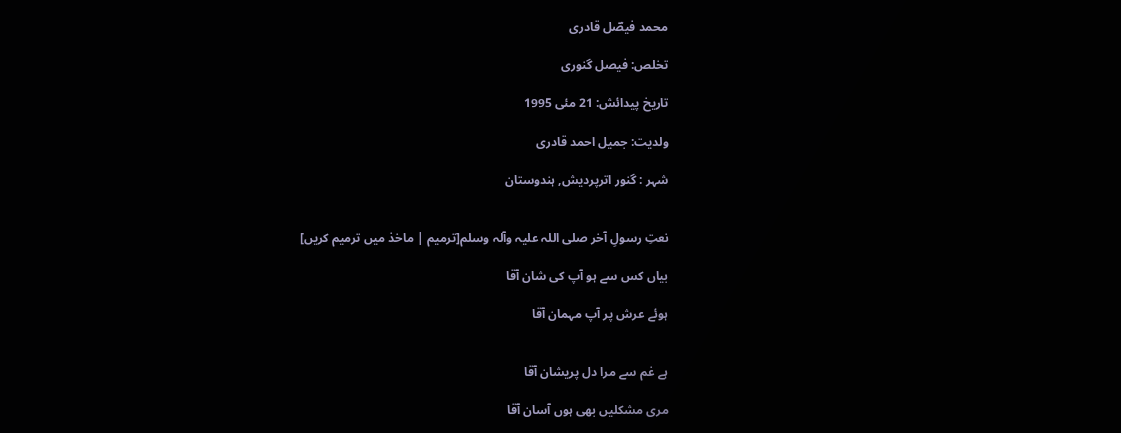محمد فیصؔل قادری

تخلص: فیصل گنوری

تاریخ پیدائش: 21 مئی 1995

ولدیت: جمیل احمد قادری

شہر : گنور اترپردیش, ہندوستان


نعتِ رسولِ آخر صلی اللہ علیہ وآلہ وسلم[ترمیم | ماخذ میں ترمیم کریں]

بیاں کس سے ہو آپ کی شان آقا

ہوئے عرش پر آپ مہمان آقا


ہے غم سے مرا دل پریشان آقا

مری مشکلیں بھی ہوں آسان آقا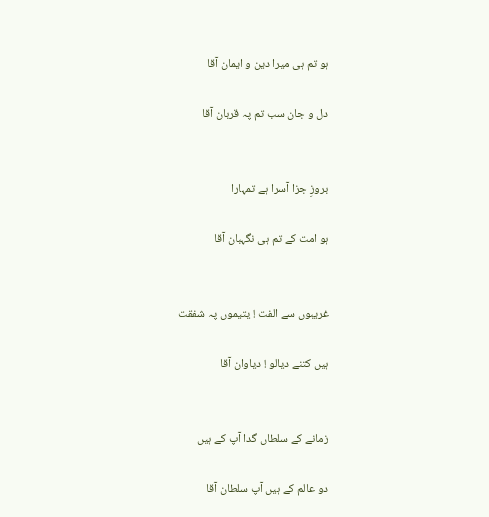ہو تم ہی میرا دین و ایمان آقا

دل و جان سب تم پہ قربان آقا


بروزِ جزا آسرا ہے تمہارا

ہو امت کے تم ہی نگہبان آقا


غریبوں سے الفت ! یتیموں پہ شفقت

ہیں کتنے دیالو ! دیاوان آقا


زمانے کے سلطاں گدا آپ کے ہیں

دو عالم کے ہیں آپ سلطان آقا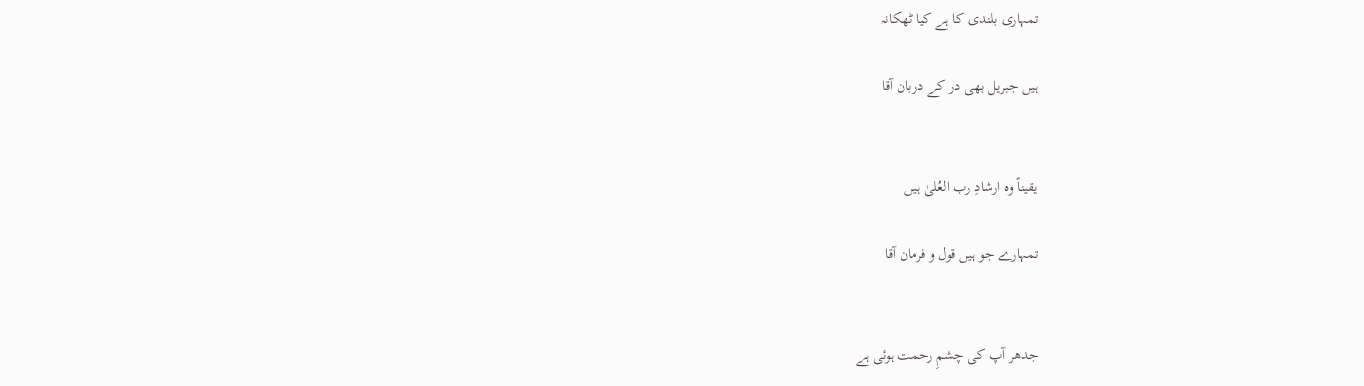تمہاری بلندی کا ہے کیا ٹھکانہ

ہیں جبریل بھی در کے دربان آقا


یقیناً وہ ارشادِ رب العُلیٰ ہیں

تمہارے جو ہیں قول و فرمان آقا


جدھر آپ کی چشمِ رحمت ہوئی ہے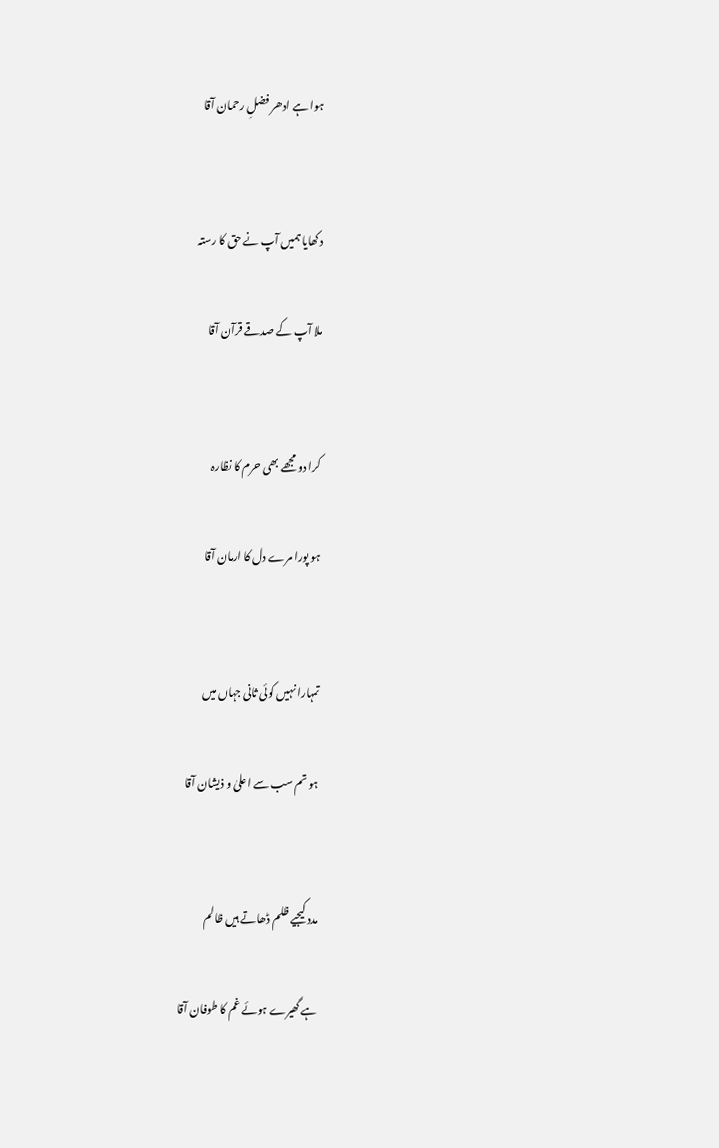ہوا ہے ادھر فضلِ رحمان آقا


دکھایا ہمیں آپ نے حق کا رستہ

ملا آپ کے صدقے قرآن آقا


کرا دو مجھے بھی حرم کا نظارہ

ہو پورا مرے دل کا ارمان آقا


تمہارا نہیں کوئی ثانی جہاں میں

ہو تم سب سے اعلیٰ و ذیشان آقا


مدد کیجیے ظلم ڈھاتے ہیں ظالم

ہے گھیرے ہوئے غم کا طوفان آقا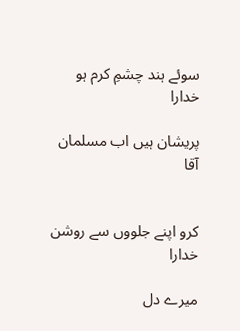سوئے ہند چشمِ کرم ہو خدارا

پریشان ہیں اب مسلمان آقا


کرو اپنے جلووں سے روشن خدارا

میرے دل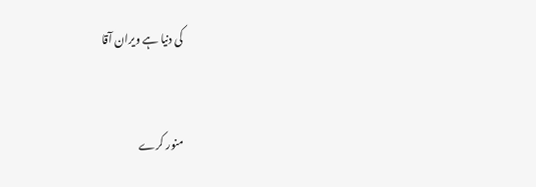کی دنیا ہے ویران آقا


منور کرے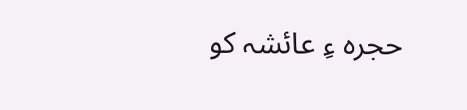حجرہ ءِ عائشہ کو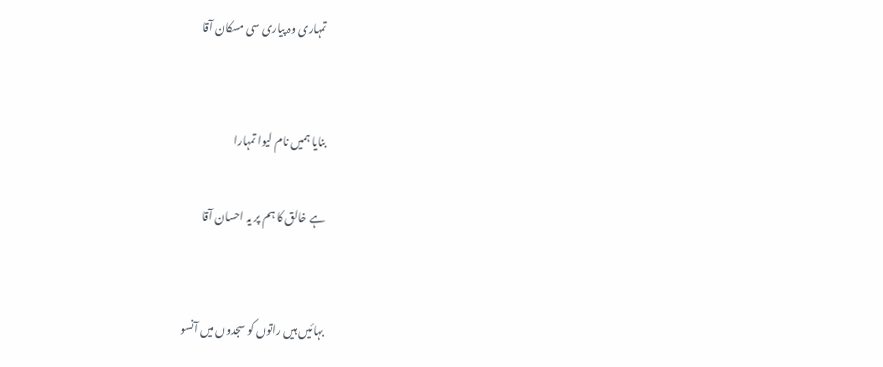تمہاری وہ پیاری سی مسکان آقا


بنایا ہمیں نام لیوا تمہارا

ہے خالق کا ہم پر یہ احسان آقا


بہائیں ہیں راتوں کو سجدوں میں آنسو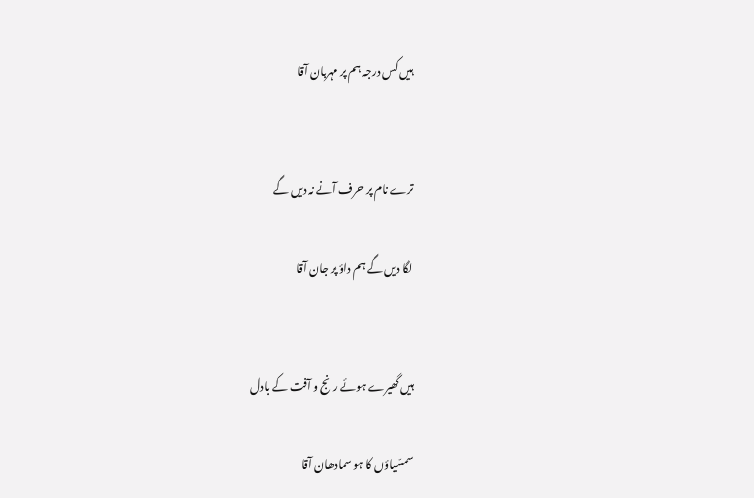ہیں کس درجہ ہم پر مہربان آقا


ترے نام پر حرف آنے نہ دیں گے

لگا دیں گے ہم داؤ پر جان آقا


ہیں گھیرے ہوئے رنج و آفت کے بادل

سمسّیاؤں کا ہو سمادھان آقا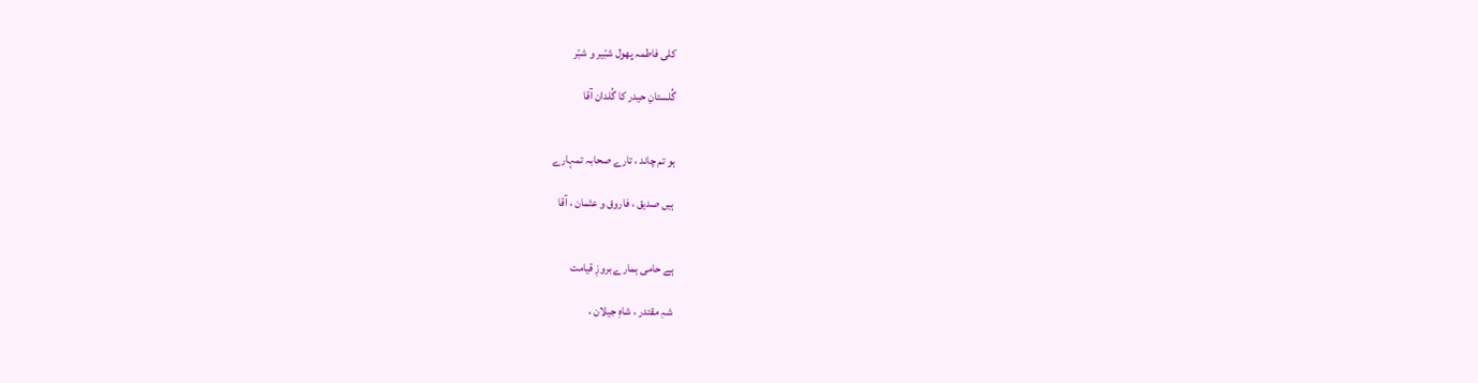کلی فاطمہ پھول شبّیر و شبّر

گُلستانِ حیدر کا گُلدان آقا


ہو تم چاند ، تارے صحابہ تمہارے

ہیں صدیق ، فاروق و عثمان ، آقا


ہے حامی ہمارے بروزِ قیامت

شہِ مقتدر ، شاہِ جیلان ،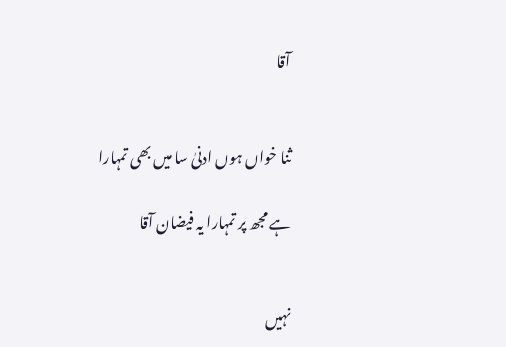آقا


ثنا خواں ہوں ادنیٰ سا میں بھی تمہارا

ہے مجھ پر تمہارا یہ فیضان آقا


نہیں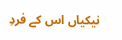نیکیاں اس کے فردِ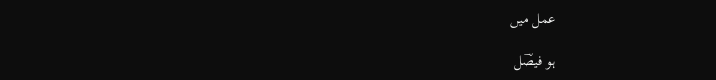عمل میں

ہو فیصؔل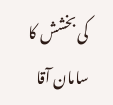کی بخشش کا سامان آقا